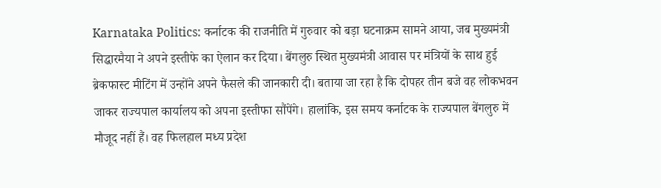Karnataka Politics: कर्नाटक की राजनीति में गुरुवार को बड़ा घटनाक्रम सामने आया, जब मुख्यमंत्री सिद्धारमैया ने अपने इस्तीफे का ऐलान कर दिया। बेंगलुरु स्थित मुख्यमंत्री आवास पर मंत्रियों के साथ हुई ब्रेकफास्ट मीटिंग में उन्होंने अपने फैसले की जानकारी दी। बताया जा रहा है कि दोपहर तीन बजे वह लोकभवन जाकर राज्यपाल कार्यालय को अपना इस्तीफा सौंपेंगे। हालांकि, इस समय कर्नाटक के राज्यपाल बेंगलुरु में मौजूद नहीं हैं। वह फिलहाल मध्य प्रदेश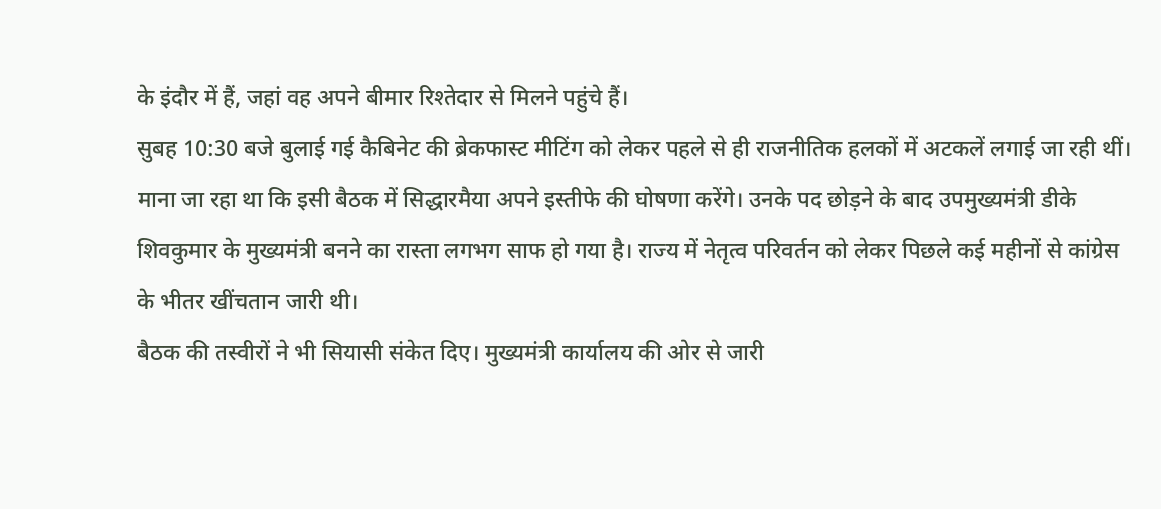के इंदौर में हैं, जहां वह अपने बीमार रिश्तेदार से मिलने पहुंचे हैं।
सुबह 10:30 बजे बुलाई गई कैबिनेट की ब्रेकफास्ट मीटिंग को लेकर पहले से ही राजनीतिक हलकों में अटकलें लगाई जा रही थीं। माना जा रहा था कि इसी बैठक में सिद्धारमैया अपने इस्तीफे की घोषणा करेंगे। उनके पद छोड़ने के बाद उपमुख्यमंत्री डीके शिवकुमार के मुख्यमंत्री बनने का रास्ता लगभग साफ हो गया है। राज्य में नेतृत्व परिवर्तन को लेकर पिछले कई महीनों से कांग्रेस के भीतर खींचतान जारी थी।
बैठक की तस्वीरों ने भी सियासी संकेत दिए। मुख्यमंत्री कार्यालय की ओर से जारी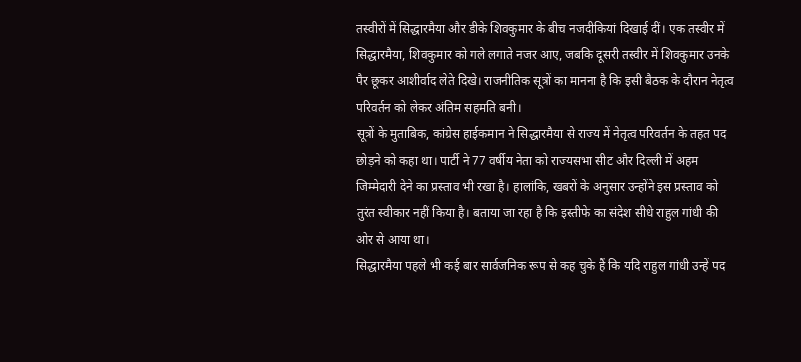तस्वीरों में सिद्धारमैया और डीके शिवकुमार के बीच नजदीकियां दिखाई दीं। एक तस्वीर में सिद्धारमैया, शिवकुमार को गले लगाते नजर आए, जबकि दूसरी तस्वीर में शिवकुमार उनके पैर छूकर आशीर्वाद लेते दिखे। राजनीतिक सूत्रों का मानना है कि इसी बैठक के दौरान नेतृत्व परिवर्तन को लेकर अंतिम सहमति बनी।
सूत्रों के मुताबिक, कांग्रेस हाईकमान ने सिद्धारमैया से राज्य में नेतृत्व परिवर्तन के तहत पद छोड़ने को कहा था। पार्टी ने 77 वर्षीय नेता को राज्यसभा सीट और दिल्ली में अहम जिम्मेदारी देने का प्रस्ताव भी रखा है। हालांकि, खबरों के अनुसार उन्होंने इस प्रस्ताव को तुरंत स्वीकार नहीं किया है। बताया जा रहा है कि इस्तीफे का संदेश सीधे राहुल गांधी की ओर से आया था।
सिद्धारमैया पहले भी कई बार सार्वजनिक रूप से कह चुके हैं कि यदि राहुल गांधी उन्हें पद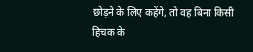छोड़ने के लिए कहेंगे, तो वह बिना किसी हिचक के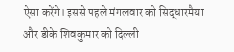ऐसा करेंगे। इससे पहले मंगलवार को सिद्धारमैया और डीके शिवकुमार को दिल्ली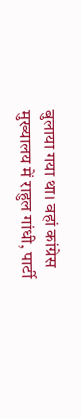बुलाया गया था। वहां कांग्रेस मुख्यालय में राहुल गांधी, पार्टी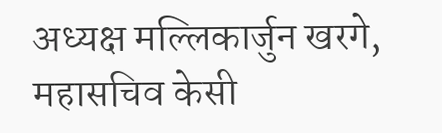अध्यक्ष मल्लिकार्जुन खरगे, महासचिव केसी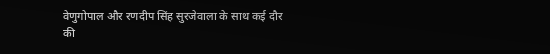वेणुगोपाल और रणदीप सिंह सुरजेवाला के साथ कई दौर की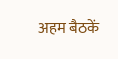अहम बैठकें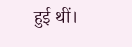हुई थीं।